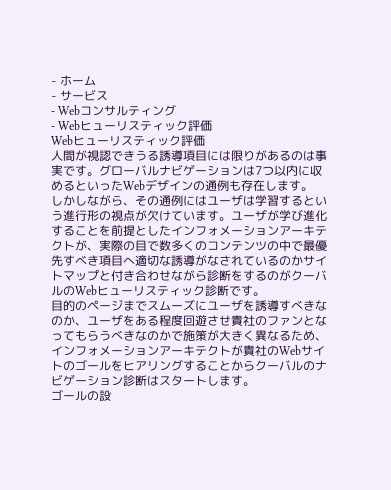- ホーム
- サービス
- Webコンサルティング
- Webヒューリスティック評価
Webヒューリスティック評価
人間が視認できうる誘導項目には限りがあるのは事実です。グローバルナビゲーションは7つ以内に収めるといったWebデザインの通例も存在します。
しかしながら、その通例にはユーザは学習するという進行形の視点が欠けています。ユーザが学び進化することを前提としたインフォメーションアーキテクトが、実際の目で数多くのコンテンツの中で最優先すべき項目へ適切な誘導がなされているのかサイトマップと付き合わせながら診断をするのがクーバルのWebヒューリスティック診断です。
目的のページまでスムーズにユーザを誘導すべきなのか、ユーザをある程度回遊させ貴社のファンとなってもらうべきなのかで施策が大きく異なるため、インフォメーションアーキテクトが貴社のWebサイトのゴールをヒアリングすることからクーバルのナビゲーション診断はスタートします。
ゴールの設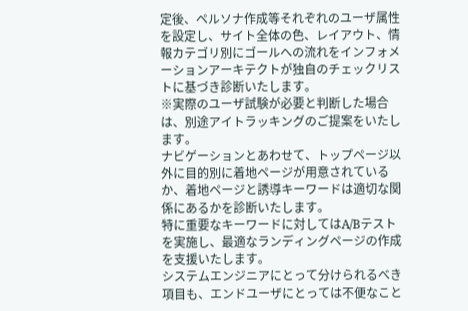定後、ペルソナ作成等それぞれのユーザ属性を設定し、サイト全体の色、レイアウト、情報カテゴリ別にゴールへの流れをインフォメーションアーキテクトが独自のチェックリストに基づき診断いたします。
※実際のユーザ試験が必要と判断した場合は、別途アイトラッキングのご提案をいたします。
ナビゲーションとあわせて、トップページ以外に目的別に着地ページが用意されているか、着地ページと誘導キーワードは適切な関係にあるかを診断いたします。
特に重要なキーワードに対してはA/Bテストを実施し、最適なランディングページの作成を支援いたします。
システムエンジニアにとって分けられるべき項目も、エンドユーザにとっては不便なこと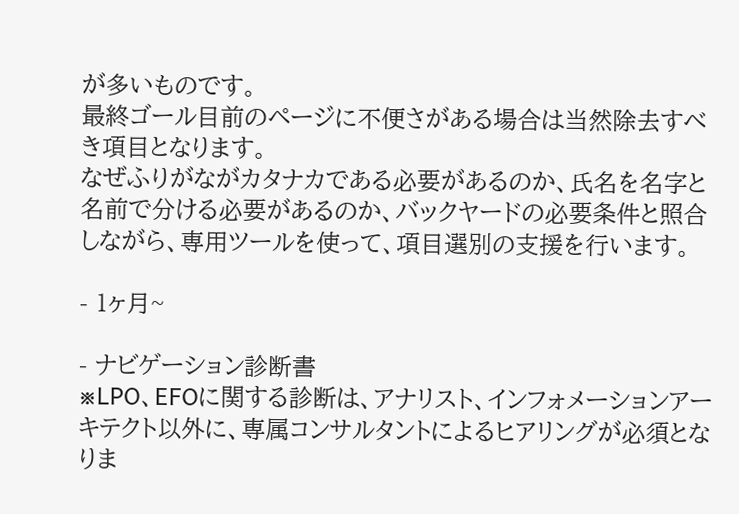が多いものです。
最終ゴール目前のページに不便さがある場合は当然除去すべき項目となります。
なぜふりがながカタナカである必要があるのか、氏名を名字と名前で分ける必要があるのか、バックヤードの必要条件と照合しながら、専用ツールを使って、項目選別の支援を行います。

- 1ヶ月~

- ナビゲーション診断書
※LPO、EFOに関する診断は、アナリスト、インフォメーションアーキテクト以外に、専属コンサルタントによるヒアリングが必須となりま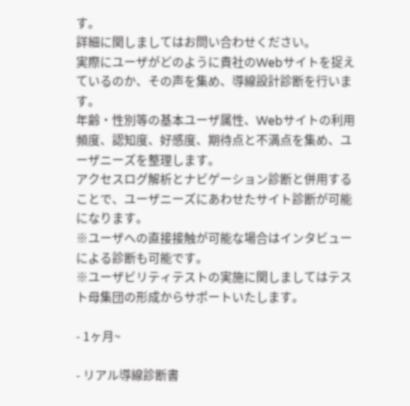す。
詳細に関しましてはお問い合わせください。
実際にユーザがどのように貴社のWebサイトを捉えているのか、その声を集め、導線設計診断を行います。
年齢・性別等の基本ユーザ属性、Webサイトの利用頻度、認知度、好感度、期待点と不満点を集め、ユーザニーズを整理します。
アクセスログ解析とナビゲーション診断と併用することで、ユーザニーズにあわせたサイト診断が可能になります。
※ユーザへの直接接触が可能な場合はインタビューによる診断も可能です。
※ユーザビリティテストの実施に関しましてはテスト母集団の形成からサポートいたします。

- 1ヶ月~

- リアル導線診断書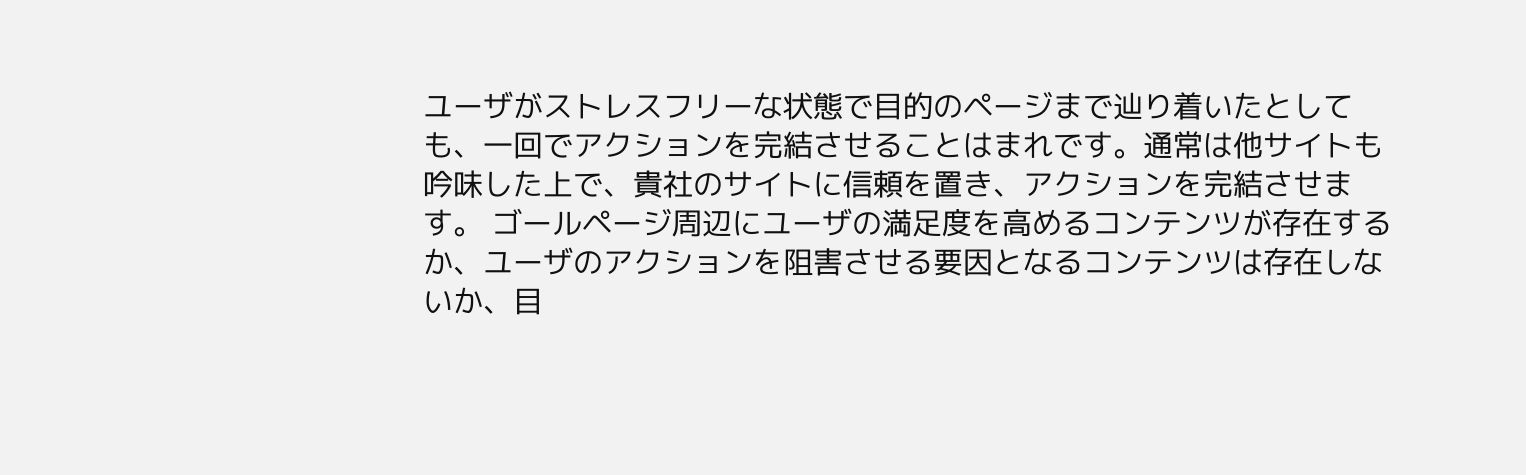ユーザがストレスフリーな状態で目的のページまで辿り着いたとしても、一回でアクションを完結させることはまれです。通常は他サイトも吟味した上で、貴社のサイトに信頼を置き、アクションを完結させます。 ゴールページ周辺にユーザの満足度を高めるコンテンツが存在するか、ユーザのアクションを阻害させる要因となるコンテンツは存在しないか、目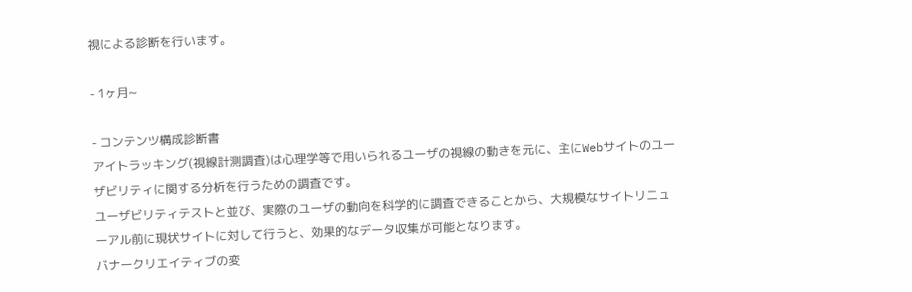視による診断を行います。

- 1ヶ月~

- コンテンツ構成診断書
アイトラッキング(視線計測調査)は心理学等で用いられるユーザの視線の動きを元に、主にWebサイトのユーザビリティに関する分析を行うための調査です。
ユーザビリティテストと並び、実際のユーザの動向を科学的に調査できることから、大規模なサイトリニューアル前に現状サイトに対して行うと、効果的なデータ収集が可能となります。
バナークリエイティブの変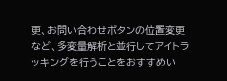更、お問い合わせボタンの位置変更など、多変量解析と並行してアイトラッキングを行うことをおすすめい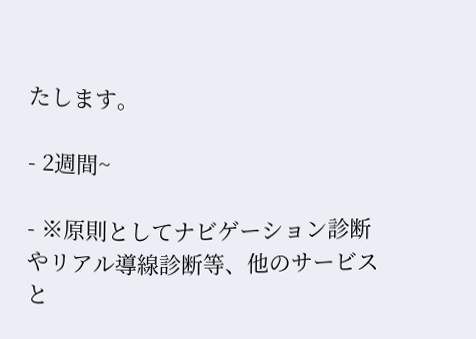たします。

- 2週間~

- ※原則としてナビゲーション診断やリアル導線診断等、他のサービスと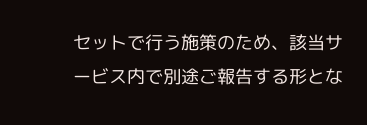セットで行う施策のため、該当サービス内で別途ご報告する形とな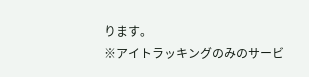ります。
※アイトラッキングのみのサービ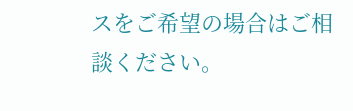スをご希望の場合はご相談ください。